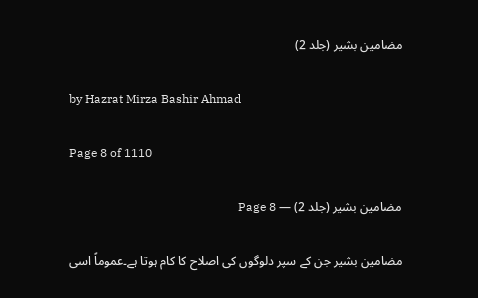مضامین بشیر (جلد 2)

by Hazrat Mirza Bashir Ahmad

Page 8 of 1110

مضامین بشیر (جلد 2) — Page 8

مضامین بشیر جن کے سپر دلوگوں کی اصلاح کا کام ہوتا ہے۔عموماً اسی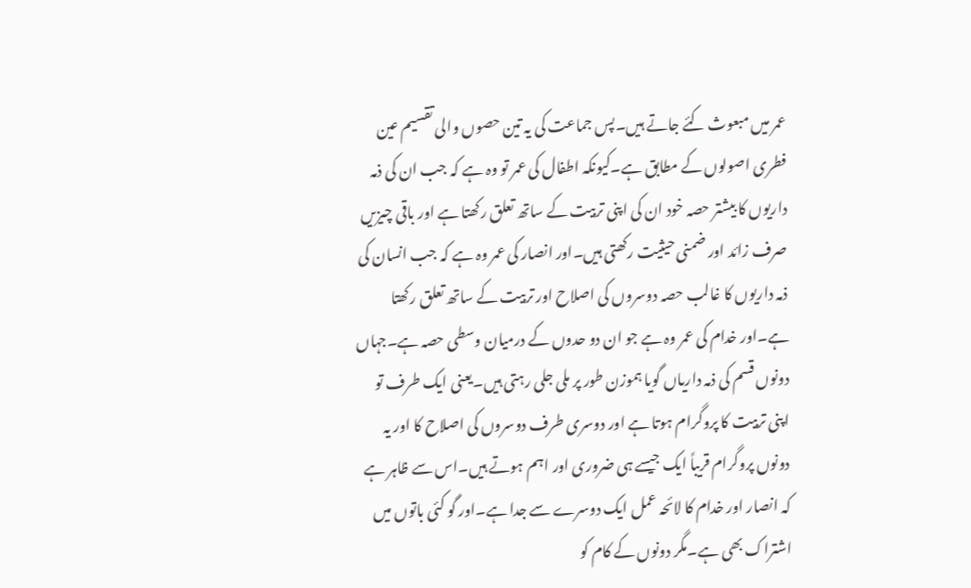عمر میں مبعوث کئے جاتے ہیں۔پس جماعت کی یہ تین حصوں والی تقسیم عین فطری اصولوں کے مطابق ہے۔کیونکہ اطفال کی عمر تو وہ ہے کہ جب ان کی ذمہ داریوں کا بیشتر حصہ خود ان کی اپنی تربیت کے ساتھ تعلق رکھتا ہے اور باقی چیزیں صرف زائد اور ضمنی حیثیت رکھتی ہیں۔اور انصار کی عمر وہ ہے کہ جب انسان کی ذمہ داریوں کا غالب حصہ دوسروں کی اصلاح اور تربیت کے ساتھ تعلق رکھتا ہے۔اور خدام کی عمر وہ ہے جو ان دو حدوں کے درمیان وسطی حصہ ہے۔جہاں دونوں قسم کی ذمہ داریاں گویا ہموزن طور پر ملی جلی رہتی ہیں۔یعنی ایک طرف تو اپنی تربیت کا پروگرام ہوتا ہے اور دوسری طرف دوسروں کی اصلاح کا اور یہ دونوں پروگرام قریباً ایک جیسے ہی ضروری اور اہم ہوتے ہیں۔اس سے ظاہر ہے کہ انصار اور خدام کا لائحہ عمل ایک دوسرے سے جدا ہے۔اور گو کئی باتوں میں اشتراک بھی ہے۔مگر دونوں کے کام کو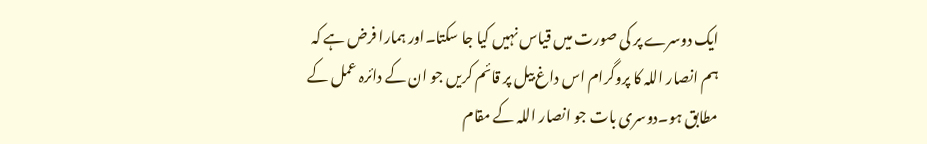ایک دوسرے پر کی صورت میں قیاس نہیں کیا جا سکتا۔اور ہمارا فرض ہے کہ ہم انصار اللہ کا پروگرام اس داغ بیل پر قائم کریں جو ان کے دائرہ عمل کے مطابق ہو۔دوسری بات جو انصار اللہ کے مقام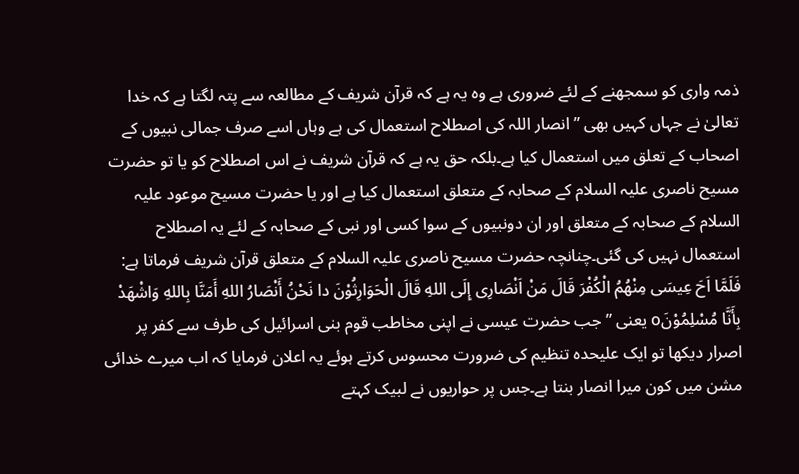ذمہ واری کو سمجھنے کے لئے ضروری ہے وہ یہ ہے کہ قرآن شریف کے مطالعہ سے پتہ لگتا ہے کہ خدا تعالیٰ نے جہاں کہیں بھی ”انصار اللہ کی اصطلاح استعمال کی ہے وہاں اسے صرف جمالی نبیوں کے اصحاب کے تعلق میں استعمال کیا ہے۔بلکہ حق یہ ہے کہ قرآن شریف نے اس اصطلاح کو یا تو حضرت مسیح ناصری علیہ السلام کے صحابہ کے متعلق استعمال کیا ہے اور یا حضرت مسیح موعود علیہ السلام کے صحابہ کے متعلق اور ان دونبیوں کے سوا کسی اور نبی کے صحابہ کے لئے یہ اصطلاح استعمال نہیں کی گئی۔چنانچہ حضرت مسیح ناصری علیہ السلام کے متعلق قرآن شریف فرماتا ہے: فَلَمَّا اَحَ عِيسَى مِنْهُمُ الْكُفْرَ قَالَ مَنْ اَنْصَارِى إِلَى اللهِ قَالَ الْحَوَارِثُوْنَ دا نَحْنُ أَنْصَارُ اللهِ أَمَنَّا بِاللهِ وَاشْهَدْ بِأَنَّا مُسْلِمُوْنَo یعنی ” جب حضرت عیسی نے اپنی مخاطب قوم بنی اسرائیل کی طرف سے کفر پر اصرار دیکھا تو ایک علیحدہ تنظیم کی ضرورت محسوس کرتے ہوئے یہ اعلان فرمایا کہ اب میرے خدائی مشن میں کون میرا انصار بنتا ہے۔جس پر حواریوں نے لبیک کہتے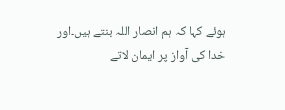ہوئے کہا کہ ہم انصار اللہ بنتے ہیں۔اور خدا کی آواز پر ایمان لاتے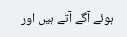ہوئے آگے آتے ہیں اور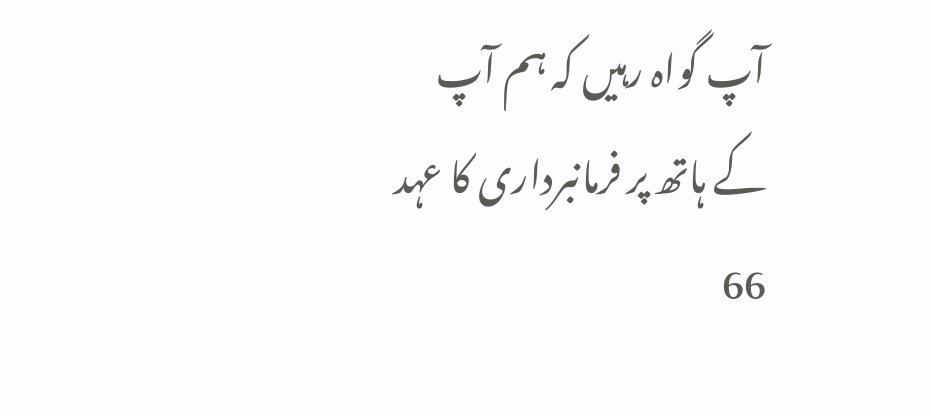آپ گواہ رہیں کہ ہم آپ کے ہاتھ پر فرمانبرداری کا عہد 66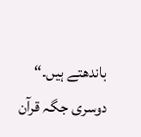باندھتے ہیں۔“ دوسری جگہ قرآن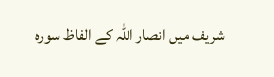شریف میں انصار اللہ کے الفاظ سورہ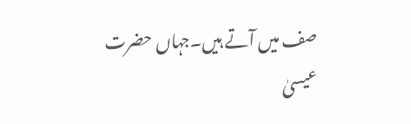صف میں آتے ہیں۔جہاں حضرت عیسیٰ